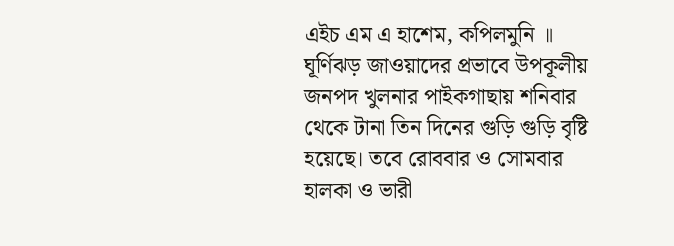এইচ এম এ হাশেম, কপিলমুনি ॥
ঘূর্ণিঝড় জাওয়াদের প্রভাবে উপকূলীয় জনপদ খুলনার পাইকগাছায় শনিবার থেকে টানা তিন দিনের গুড়ি গুড়ি বৃষ্টি হয়েছে। তবে রোববার ও সোমবার হালকা ও ভারী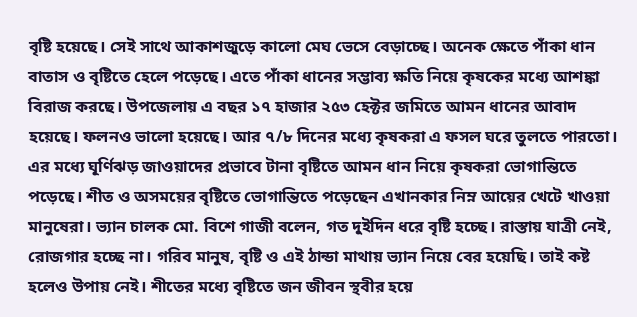বৃষ্টি হয়েছে। সেই সাথে আকাশজুড়ে কালো মেঘ ভেসে বেড়াচ্ছে। অনেক ক্ষেতে পাঁকা ধান বাতাস ও বৃষ্টিতে হেলে পড়েছে। এতে পাঁকা ধানের সম্ভাব্য ক্ষতি নিয়ে কৃষকের মধ্যে আশঙ্কা বিরাজ করছে। উপজেলায় এ বছর ১৭ হাজার ২৫৩ হেক্টর জমিতে আমন ধানের আবাদ হয়েছে। ফলনও ভালো হয়েছে। আর ৭/৮ দিনের মধ্যে কৃষকরা এ ফসল ঘরে তুলতে পারতো। এর মধ্যে ঘূর্ণিঝড় জাওয়াদের প্রভাবে টানা বৃষ্টিতে আমন ধান নিয়ে কৃষকরা ভোগান্তিতে পড়েছে। শীত ও অসময়ের বৃষ্টিতে ভোগান্তিতে পড়েছেন এখানকার নিম্ন আয়ের খেটে খাওয়া মানুষেরা। ভ্যান চালক মো. বিশে গাজী বলেন, গত দুইদিন ধরে বৃষ্টি হচ্ছে। রাস্তায় যাত্রী নেই, রোজগার হচ্ছে না। গরিব মানুষ, বৃষ্টি ও এই ঠান্ডা মাথায় ভ্যান নিয়ে বের হয়েছি। তাই কষ্ট হলেও উপায় নেই। শীতের মধ্যে বৃষ্টিতে জন জীবন স্থবীর হয়ে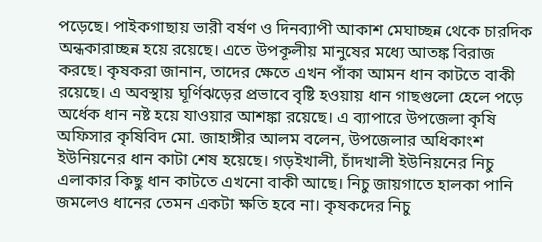পড়েছে। পাইকগাছায় ভারী বর্ষণ ও দিনব্যাপী আকাশ মেঘাচ্ছন্ন থেকে চারদিক অন্ধকারাচ্ছন্ন হয়ে রয়েছে। এতে উপকূলীয় মানুষের মধ্যে আতঙ্ক বিরাজ করছে। কৃষকরা জানান, তাদের ক্ষেতে এখন পাঁকা আমন ধান কাটতে বাকী রয়েছে। এ অবস্থায় ঘূর্ণিঝড়ের প্রভাবে বৃষ্টি হওয়ায় ধান গাছগুলো হেলে পড়ে অর্ধেক ধান নষ্ট হয়ে যাওয়ার আশঙ্কা রয়েছে। এ ব্যাপারে উপজেলা কৃষি অফিসার কৃষিবিদ মো. জাহাঙ্গীর আলম বলেন, উপজেলার অধিকাংশ ইউনিয়নের ধান কাটা শেষ হয়েছে। গড়ইখালী, চাঁদখালী ইউনিয়নের নিচু এলাকার কিছু ধান কাটতে এখনো বাকী আছে। নিচু জায়গাতে হালকা পানি জমলেও ধানের তেমন একটা ক্ষতি হবে না। কৃষকদের নিচু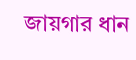জায়গার ধান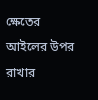ক্ষেতের আইলের উপর রাখার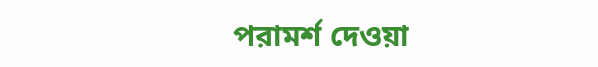পরামর্শ দেওয়া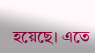হয়েছে। এতে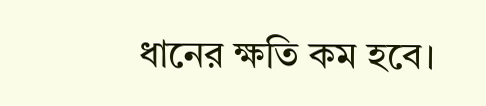ধানের ক্ষতি কম হবে।